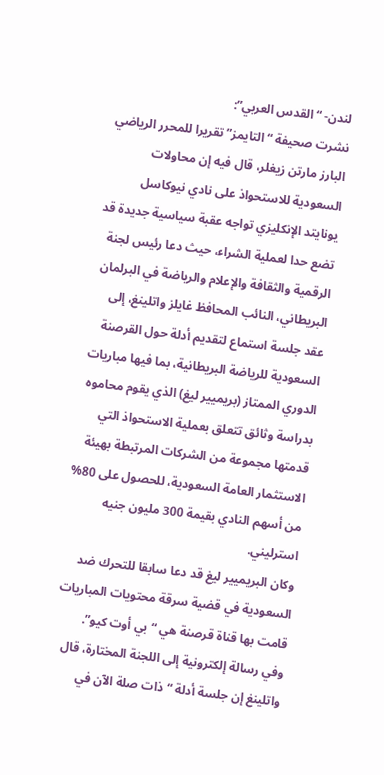لندن- “القدس العربي”:
نشرت صحيفة “التايمز” تقريرا للمحرر الرياضي البارز مارتن زيغلر، قال فيه إن محاولات السعودية للاستحواذ على نادي نيوكاسل يونايتد الإنكليزي تواجه عقبة سياسية جديدة قد تضع حدا لعملية الشراء، حيث دعا رئيس لجنة الرقمية والثقافة والإعلام والرياضة في البرلمان البريطاني، النائب المحافظ غايلز واتلينغ، إلى عقد جلسة استماع لتقديم أدلة حول القرصنة السعودية للرياضة البريطانية، بما فيها مباريات الدوري الممتاز (بريميير ليغ) الذي يقوم محاموه بدراسة وثائق تتعلق بعملية الاستحواذ التي قدمتها مجموعة من الشركات المرتبطة بهيئة الاستثمار العامة السعودية، للحصول على 80% من أسهم النادي بقيمة 300 مليون جنيه استرليني.
وكان البريميير ليغ قد دعا سابقا للتحرك ضد السعودية في قضية سرقة محتويات المباريات قامت بها قناة قرصنة هي “بي أوت كيو”.
وفي رسالة إلكترونية إلى اللجنة المختارة، قال واتلينغ إن جلسة أدلة “ذات صلة الآن في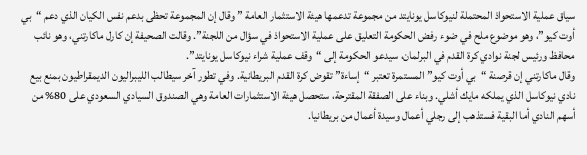سياق عملية الاستحواذ المحتملة لنيوكاسل يونايتد من مجموعة تدعمها هيئة الاستثمار العامة ” وقال إن المجموعة تحظى بدعم نفس الكيان الذي دعم “بي أوت كيو”، وهو موضوع ملح في ضوء رفض الحكومة التعليق على عملية الاستحواذ في سؤال من اللجنة”. وقالت الصحيفة إن كارل ماكارتني، وهو نائب محافظ ورئيس لجنة نوادي كرة القدم في البرلمان، سيدعو الحكومة إلى “وقف عملية شراء نيوكاسل يونايتد”.
وقال ماكارتني إن قرصنة “بي أوت كيو” المستمرة تعتبر “إساءة” تقوض كرة القدم البريطانية. وفي تطور آخر سيطالب الليبراليون الديمقراطيون بمنع بيع نادي نيوكاسل الذي يملكه مايك أشلي. وبناء على الصفقة المقترحة، ستحصل هيئة الاستثمارات العامة وهي الصندوق السيادي السعودي على 80% من أسهم النادي أما البقية فستذهب إلى رجلي أعمال وسيدة أعمال من بريطانيا.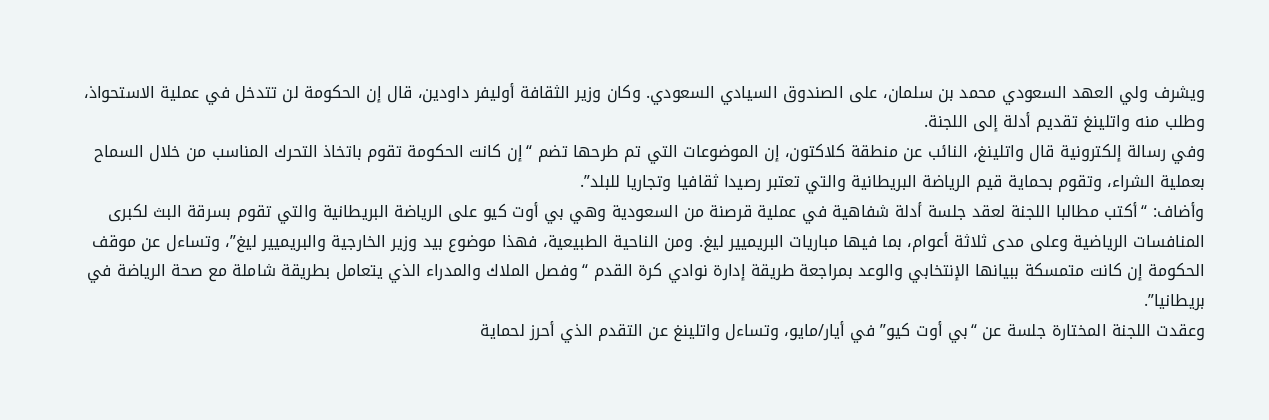ويشرف ولي العهد السعودي محمد بن سلمان، على الصندوق السيادي السعودي. وكان وزير الثقافة أوليفر داودين، قال إن الحكومة لن تتدخل في عملية الاستحواذ، وطلب منه واتلينغ تقديم أدلة إلى اللجنة.
وفي رسالة إلكترونية قال واتلينغ، النائب عن منطقة كلاكتون، إن الموضوعات التي تم طرحها تضم “إن كانت الحكومة تقوم باتخاذ التحرك المناسب من خلال السماح بعملية الشراء، وتقوم بحماية قيم الرياضة البريطانية والتي تعتبر رصيدا ثقافيا وتجاريا للبلد”.
وأضاف: “أكتب مطالبا اللجنة لعقد جلسة أدلة شفاهية في عملية قرصنة من السعودية وهي بي أوت كيو على الرياضة البريطانية والتي تقوم بسرقة البث لكبرى المنافسات الرياضية وعلى مدى ثلاثة أعوام، بما فيها مباريات البريميير ليغ. ومن الناحية الطبيعية، فهذا موضوع بيد وزير الخارجية والبريميير ليغ”، وتساءل عن موقف الحكومة إن كانت متمسكة ببيانها الإنتخابي والوعد بمراجعة طريقة إدارة نوادي كرة القدم “وفصل الملاك والمدراء الذي يتعامل بطريقة شاملة مع صحة الرياضة في بريطانيا”.
وعقدت اللجنة المختارة جلسة عن “بي أوت كيو” في أيار/مايو، وتساءل واتلينغ عن التقدم الذي أحرز لحماية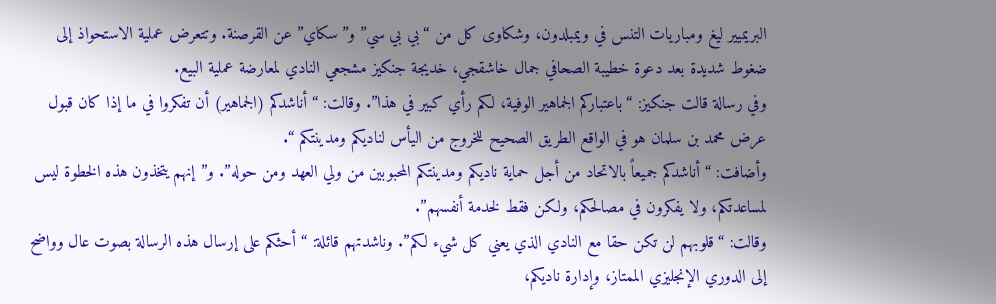البريميير ليغ ومباريات التنس في ويمبلدون، وشكاوى كل من “بي بي سي” و”سكاي” عن القرصنة. وتتعرض عملية الاستحواذ إلى ضغوط شديدة بعد دعوة خطيبة الصحافي جمال خاشقجي، خديجة جنكيز مشجعي النادي لمعارضة عملية البيع.
وفي رسالة قالت جنكيز: “باعتباركم الجماهير الوفية، لكم رأي كبير في هذا”. وقالت: “أناشدكم (الجماهير) أن تفكروا في ما إذا كان قبول عرض محمد بن سلمان هو في الواقع الطريق الصحيح للخروج من اليأس لناديكم ومدينتكم “.
وأضافت: “أناشدكم جميعاً بالاتحاد من أجل حماية ناديكم ومدينتكم المحبوبين من ولي العهد ومن حوله”. و”إنهم يتخذون هذه الخطوة ليس لمساعدتكم، ولا يفكرون في مصالحكم، ولكن فقط لخدمة أنفسهم”.
وقالت: “قلوبهم لن تكن حقا مع النادي الذي يعني كل شيء لكم”. وناشدتهم قائلة: “أحثكم على إرسال هذه الرسالة بصوت عال وواضح إلى الدوري الإنجليزي الممتاز، وإدارة ناديكم،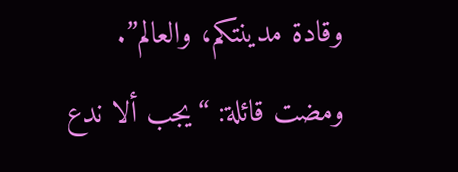وقادة مدينتكم، والعالم”.
ومضت قائلة: “يجب ألا ندع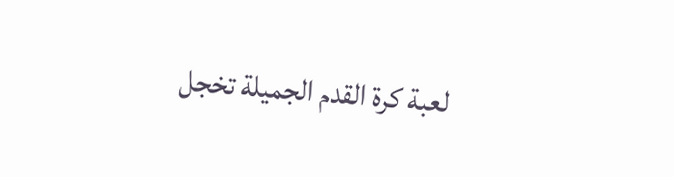لعبة كرة القدم الجميلة تخجل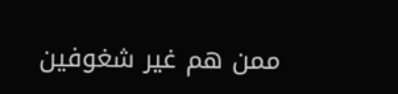ممن هم غير شغوفين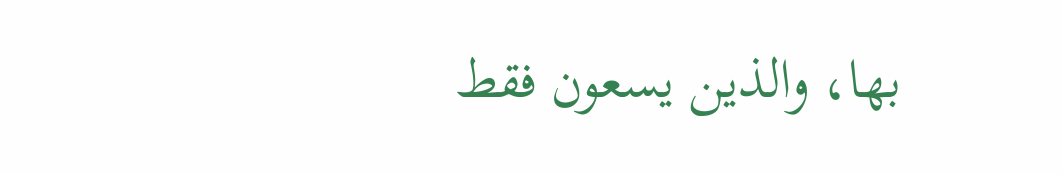بها، والذين يسعون فقط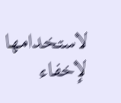لاستخدامها لإخفاء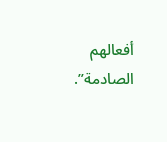أفعالهم الصادمة”.